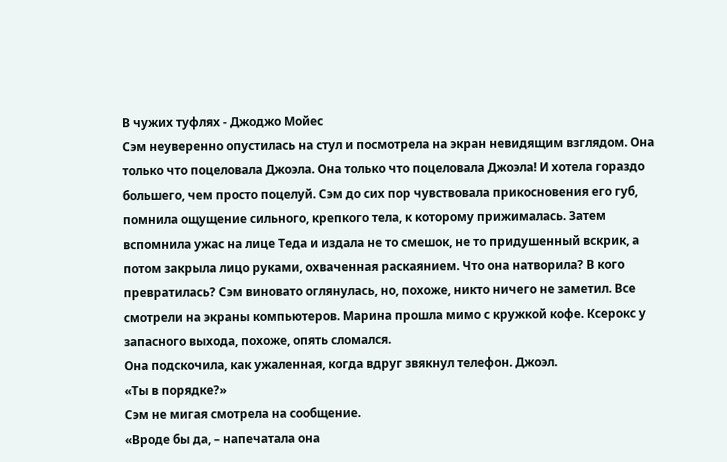В чужих туфлях - Джоджо Мойес
Сэм неуверенно опустилась на стул и посмотрела на экран невидящим взглядом. Она только что поцеловала Джоэла. Она только что поцеловала Джоэла! И хотела гораздо большего, чем просто поцелуй. Сэм до сих пор чувствовала прикосновения его губ, помнила ощущение сильного, крепкого тела, к которому прижималась. Затем вспомнила ужас на лице Теда и издала не то смешок, не то придушенный вскрик, а потом закрыла лицо руками, охваченная раскаянием. Что она натворила? В кого превратилась? Сэм виновато оглянулась, но, похоже, никто ничего не заметил. Все смотрели на экраны компьютеров. Марина прошла мимо с кружкой кофе. Ксерокс у запасного выхода, похоже, опять сломался.
Она подскочила, как ужаленная, когда вдруг звякнул телефон. Джоэл.
«Ты в порядке?»
Сэм не мигая смотрела на сообщение.
«Вроде бы да, – напечатала она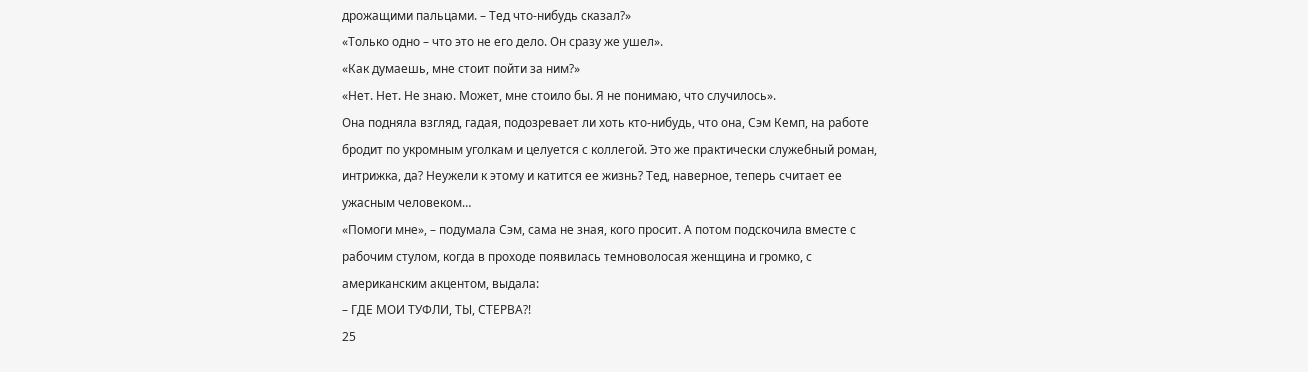дрожащими пальцами. – Тед что-нибудь сказал?»
«Только одно – что это не его дело. Он сразу же ушел».
«Как думаешь, мне стоит пойти за ним?»
«Нет. Нет. Не знаю. Может, мне стоило бы. Я не понимаю, что случилось».
Она подняла взгляд, гадая, подозревает ли хоть кто-нибудь, что она, Сэм Кемп, на работе бродит по укромным уголкам и целуется с коллегой. Это же практически служебный роман, интрижка, да? Неужели к этому и катится ее жизнь? Тед, наверное, теперь считает ее ужасным человеком…
«Помоги мне», – подумала Сэм, сама не зная, кого просит. А потом подскочила вместе с рабочим стулом, когда в проходе появилась темноволосая женщина и громко, с американским акцентом, выдала:
– ГДЕ МОИ ТУФЛИ, ТЫ, СТЕРВА?!
25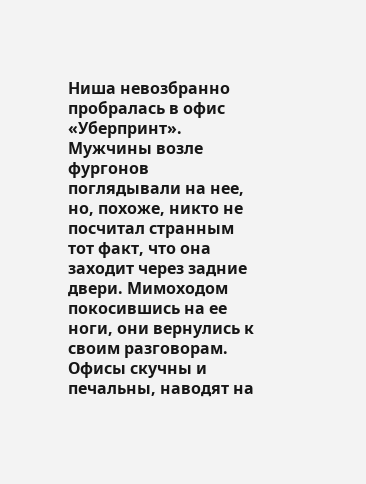Ниша невозбранно пробралась в офис «Уберпринт». Мужчины возле фургонов поглядывали на нее, но, похоже, никто не посчитал странным тот факт, что она заходит через задние двери. Мимоходом покосившись на ее ноги, они вернулись к своим разговорам. Офисы скучны и печальны, наводят на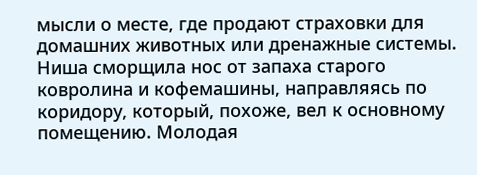мысли о месте, где продают страховки для домашних животных или дренажные системы. Ниша сморщила нос от запаха старого ковролина и кофемашины, направляясь по коридору, который, похоже, вел к основному помещению. Молодая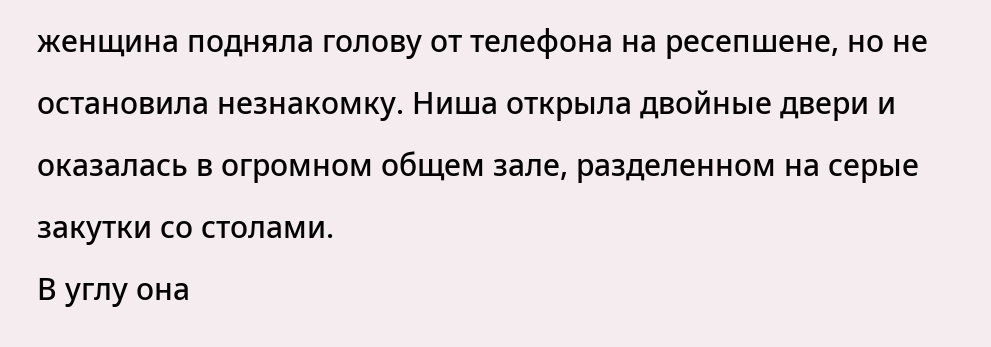женщина подняла голову от телефона на ресепшене, но не остановила незнакомку. Ниша открыла двойные двери и оказалась в огромном общем зале, разделенном на серые закутки со столами.
В углу она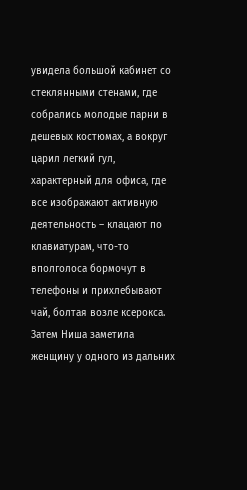увидела большой кабинет со стеклянными стенами, где собрались молодые парни в дешевых костюмах, а вокруг царил легкий гул, характерный для офиса, где все изображают активную деятельность – клацают по клавиатурам, что-то вполголоса бормочут в телефоны и прихлебывают чай, болтая возле ксерокса. Затем Ниша заметила женщину у одного из дальних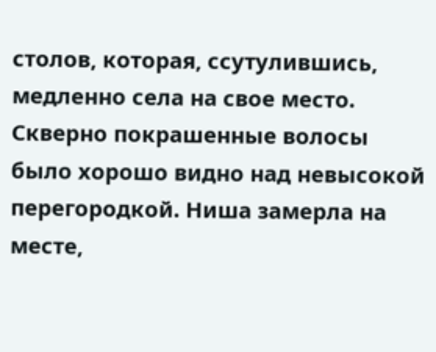столов, которая, ссутулившись, медленно села на свое место. Скверно покрашенные волосы было хорошо видно над невысокой перегородкой. Ниша замерла на месте,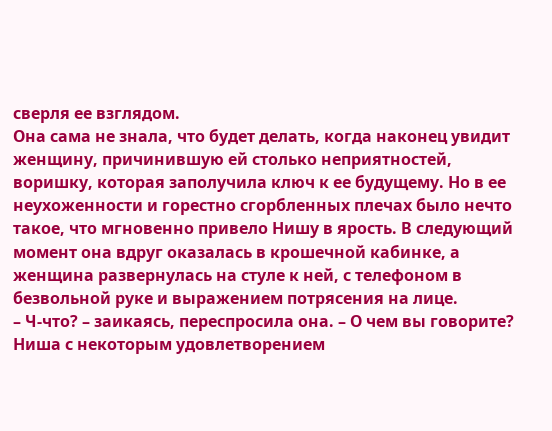сверля ее взглядом.
Она сама не знала, что будет делать, когда наконец увидит женщину, причинившую ей столько неприятностей, воришку, которая заполучила ключ к ее будущему. Но в ее неухоженности и горестно сгорбленных плечах было нечто такое, что мгновенно привело Нишу в ярость. В следующий момент она вдруг оказалась в крошечной кабинке, а женщина развернулась на стуле к ней, с телефоном в безвольной руке и выражением потрясения на лице.
– Ч-что? – заикаясь, переспросила она. – О чем вы говорите?
Ниша с некоторым удовлетворением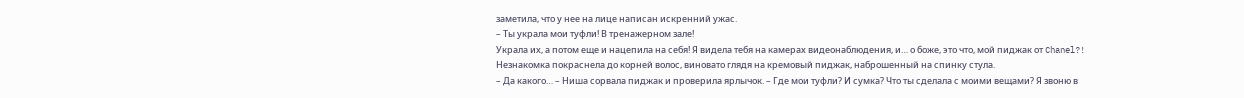заметила, что у нее на лице написан искренний ужас.
– Ты украла мои туфли! В тренажерном зале!
Украла их, а потом еще и нацепила на себя! Я видела тебя на камерах видеонаблюдения, и… о боже, это что, мой пиджак от Chanel?!
Незнакомка покраснела до корней волос, виновато глядя на кремовый пиджак, наброшенный на спинку стула.
– Да какого… – Ниша сорвала пиджак и проверила ярлычок. – Где мои туфли? И сумка? Что ты сделала с моими вещами? Я звоню в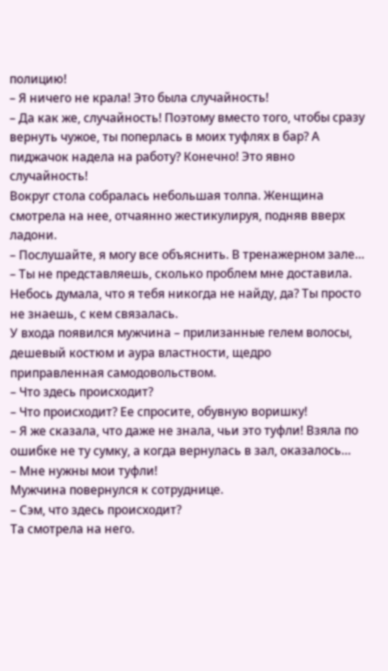полицию!
– Я ничего не крала! Это была случайность!
– Да как же, случайность! Поэтому вместо того, чтобы сразу вернуть чужое, ты поперлась в моих туфлях в бар? А пиджачок надела на работу? Конечно! Это явно случайность!
Вокруг стола собралась небольшая толпа. Женщина смотрела на нее, отчаянно жестикулируя, подняв вверх ладони.
– Послушайте, я могу все объяснить. В тренажерном зале…
– Ты не представляешь, сколько проблем мне доставила. Небось думала, что я тебя никогда не найду, да? Ты просто не знаешь, с кем связалась.
У входа появился мужчина – прилизанные гелем волосы, дешевый костюм и аура властности, щедро приправленная самодовольством.
– Что здесь происходит?
– Что происходит? Ее спросите, обувную воришку!
– Я же сказала, что даже не знала, чьи это туфли! Взяла по ошибке не ту сумку, а когда вернулась в зал, оказалось…
– Мне нужны мои туфли!
Мужчина повернулся к сотруднице.
– Сэм, что здесь происходит?
Та смотрела на него.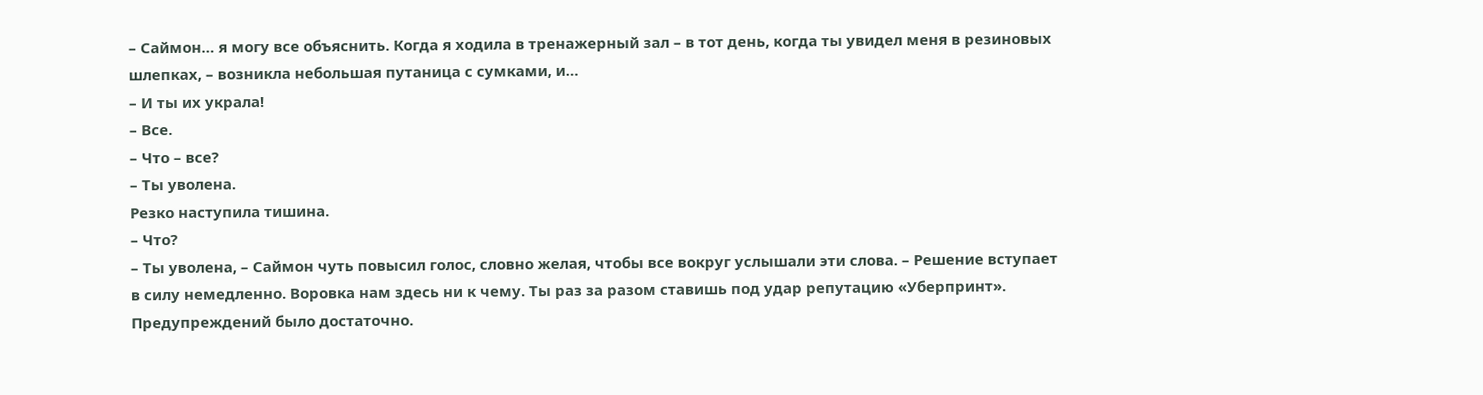– Саймон… я могу все объяснить. Когда я ходила в тренажерный зал – в тот день, когда ты увидел меня в резиновых шлепках, – возникла небольшая путаница с сумками, и…
– И ты их украла!
– Все.
– Что – все?
– Ты уволена.
Резко наступила тишина.
– Что?
– Ты уволена, – Саймон чуть повысил голос, словно желая, чтобы все вокруг услышали эти слова. – Решение вступает в силу немедленно. Воровка нам здесь ни к чему. Ты раз за разом ставишь под удар репутацию «Уберпринт». Предупреждений было достаточно.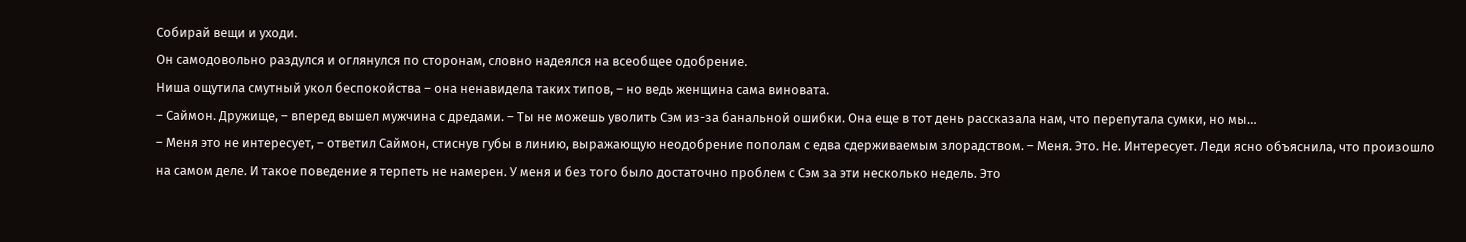Собирай вещи и уходи.
Он самодовольно раздулся и оглянулся по сторонам, словно надеялся на всеобщее одобрение.
Ниша ощутила смутный укол беспокойства – она ненавидела таких типов, – но ведь женщина сама виновата.
– Саймон. Дружище, – вперед вышел мужчина с дредами. – Ты не можешь уволить Сэм из-за банальной ошибки. Она еще в тот день рассказала нам, что перепутала сумки, но мы…
– Меня это не интересует, – ответил Саймон, стиснув губы в линию, выражающую неодобрение пополам с едва сдерживаемым злорадством. – Меня. Это. Не. Интересует. Леди ясно объяснила, что произошло на самом деле. И такое поведение я терпеть не намерен. У меня и без того было достаточно проблем с Сэм за эти несколько недель. Это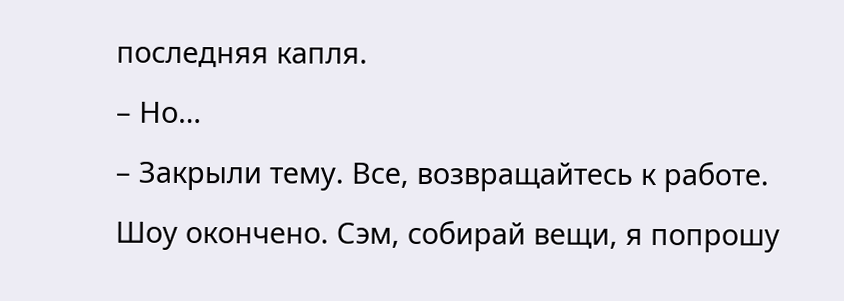последняя капля.
– Но…
– Закрыли тему. Все, возвращайтесь к работе. Шоу окончено. Сэм, собирай вещи, я попрошу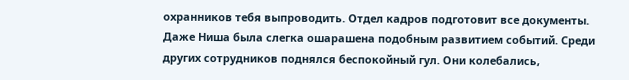охранников тебя выпроводить. Отдел кадров подготовит все документы.
Даже Ниша была слегка ошарашена подобным развитием событий. Среди других сотрудников поднялся беспокойный гул. Они колебались,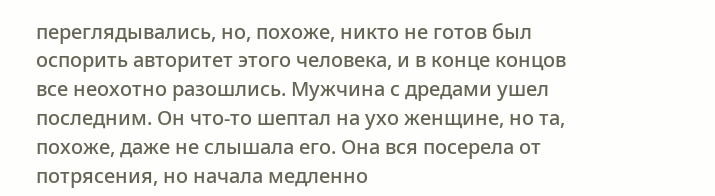переглядывались, но, похоже, никто не готов был оспорить авторитет этого человека, и в конце концов все неохотно разошлись. Мужчина с дредами ушел последним. Он что-то шептал на ухо женщине, но та, похоже, даже не слышала его. Она вся посерела от потрясения, но начала медленно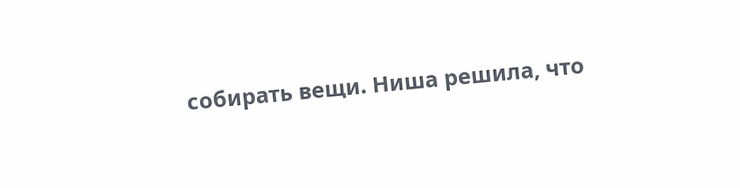собирать вещи. Ниша решила, что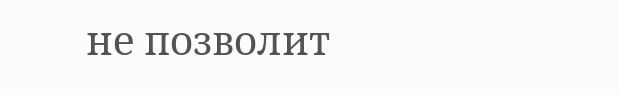не позволит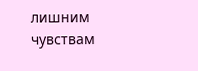лишним чувствам